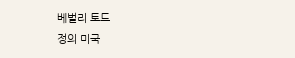베벌리 토드
정의 미국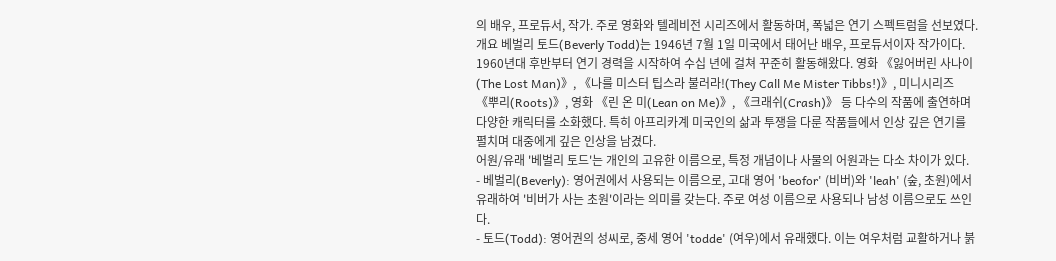의 배우, 프로듀서, 작가. 주로 영화와 텔레비전 시리즈에서 활동하며, 폭넓은 연기 스펙트럼을 선보였다.
개요 베벌리 토드(Beverly Todd)는 1946년 7월 1일 미국에서 태어난 배우, 프로듀서이자 작가이다. 1960년대 후반부터 연기 경력을 시작하여 수십 년에 걸쳐 꾸준히 활동해왔다. 영화 《잃어버린 사나이(The Lost Man)》, 《나를 미스터 팁스라 불러라!(They Call Me Mister Tibbs!)》, 미니시리즈 《뿌리(Roots)》, 영화 《린 온 미(Lean on Me)》, 《크래쉬(Crash)》 등 다수의 작품에 출연하며 다양한 캐릭터를 소화했다. 특히 아프리카계 미국인의 삶과 투쟁을 다룬 작품들에서 인상 깊은 연기를 펼치며 대중에게 깊은 인상을 남겼다.
어원/유래 '베벌리 토드'는 개인의 고유한 이름으로, 특정 개념이나 사물의 어원과는 다소 차이가 있다.
- 베벌리(Beverly): 영어권에서 사용되는 이름으로, 고대 영어 'beofor' (비버)와 'leah' (숲, 초원)에서 유래하여 '비버가 사는 초원'이라는 의미를 갖는다. 주로 여성 이름으로 사용되나 남성 이름으로도 쓰인다.
- 토드(Todd): 영어권의 성씨로, 중세 영어 'todde' (여우)에서 유래했다. 이는 여우처럼 교활하거나 붉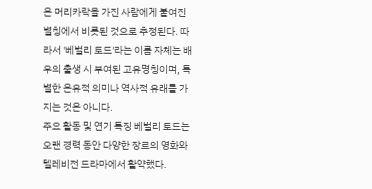은 머리카락을 가진 사람에게 붙여진 별칭에서 비롯된 것으로 추정된다. 따라서 '베벌리 토드'라는 이름 자체는 배우의 출생 시 부여된 고유명칭이며, 특별한 은유적 의미나 역사적 유래를 가지는 것은 아니다.
주요 활동 및 연기 특징 베벌리 토드는 오랜 경력 동안 다양한 장르의 영화와 텔레비전 드라마에서 활약했다.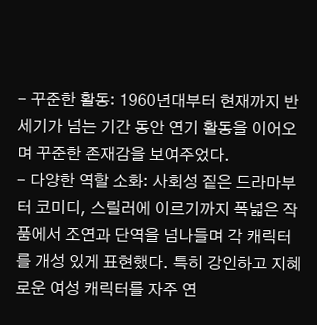- 꾸준한 활동: 1960년대부터 현재까지 반세기가 넘는 기간 동안 연기 활동을 이어오며 꾸준한 존재감을 보여주었다.
- 다양한 역할 소화: 사회성 짙은 드라마부터 코미디, 스릴러에 이르기까지 폭넓은 작품에서 조연과 단역을 넘나들며 각 캐릭터를 개성 있게 표현했다. 특히 강인하고 지혜로운 여성 캐릭터를 자주 연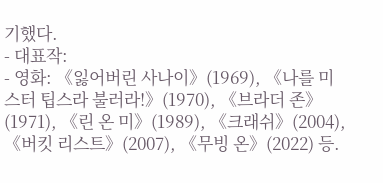기했다.
- 대표작:
- 영화: 《잃어버린 사나이》(1969), 《나를 미스터 팁스라 불러라!》(1970), 《브라더 존》(1971), 《린 온 미》(1989), 《크래쉬》(2004), 《버킷 리스트》(2007), 《무빙 온》(2022) 등.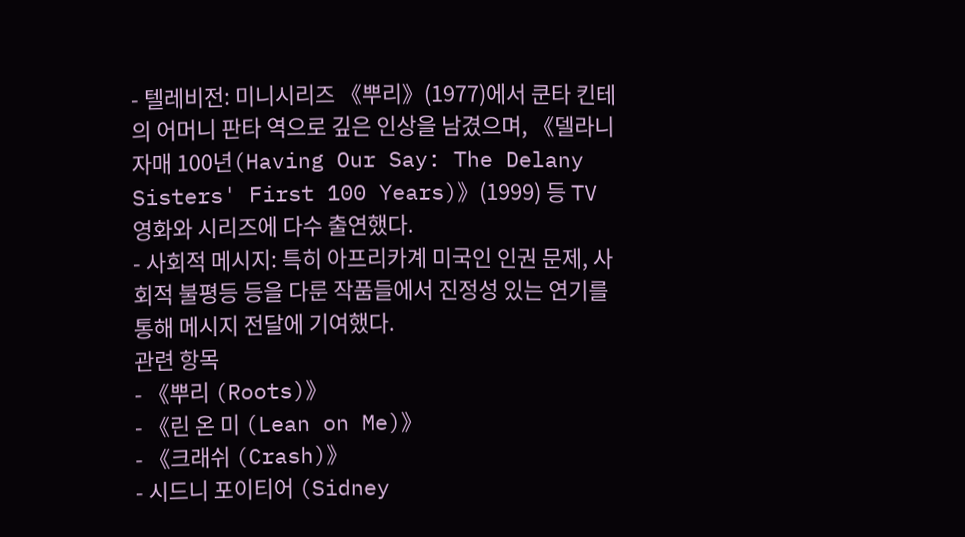- 텔레비전: 미니시리즈 《뿌리》(1977)에서 쿤타 킨테의 어머니 판타 역으로 깊은 인상을 남겼으며, 《델라니 자매 100년(Having Our Say: The Delany Sisters' First 100 Years)》(1999) 등 TV 영화와 시리즈에 다수 출연했다.
- 사회적 메시지: 특히 아프리카계 미국인 인권 문제, 사회적 불평등 등을 다룬 작품들에서 진정성 있는 연기를 통해 메시지 전달에 기여했다.
관련 항목
- 《뿌리 (Roots)》
- 《린 온 미 (Lean on Me)》
- 《크래쉬 (Crash)》
- 시드니 포이티어 (Sidney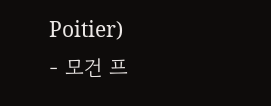Poitier)
- 모건 프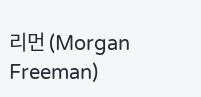리먼 (Morgan Freeman)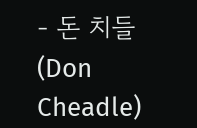- 돈 치들 (Don Cheadle)